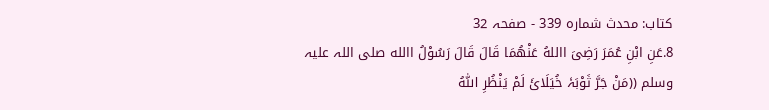کتاب: محدث شمارہ 339 - صفحہ 32
8.عَنِ ابْنِ عُمَرَ رَضِیَ االلهُ عَنْھُمَا قَالَ قَالَ رَسُوْلُ االله صلی اللہ علیہ وسلم ((مَنْ جَرَّ ثَوْبَہٗ خُیَلَائَ لَمْ یَنْظُرِ اللّٰہُ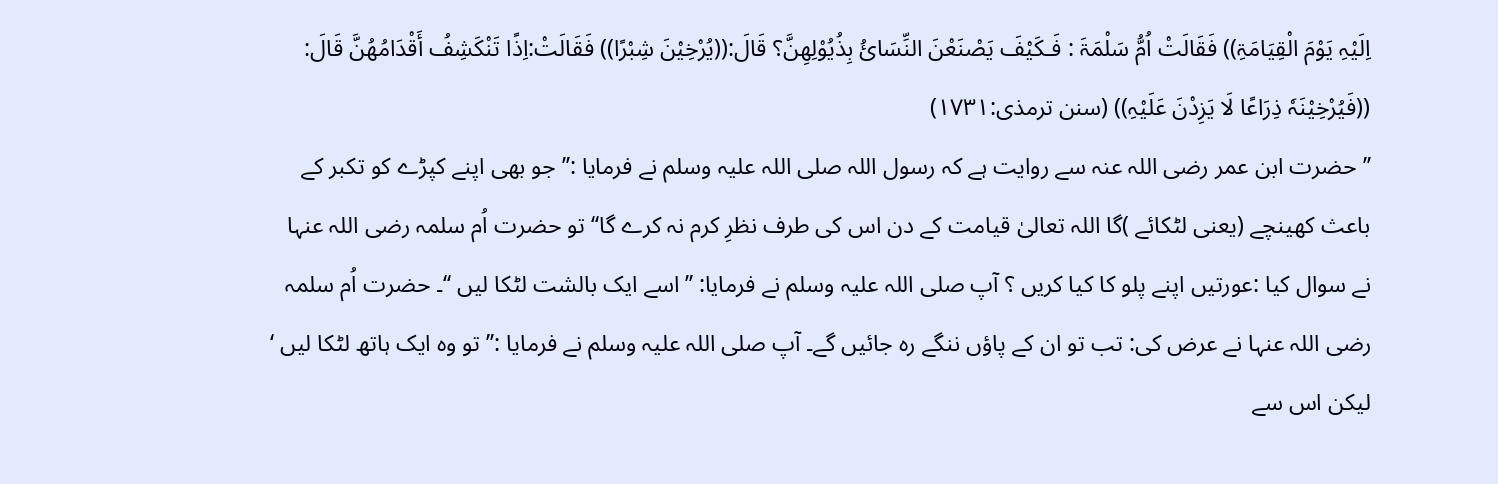اِلَیْہِ یَوْمَ الْقِیَامَۃِ)) فَقَالَتْ اُمُّ سَلْمَۃَ : فَـکَیْفَ یَصْنَعْنَ النِّسَائُ بِذُیُوْلِھِنَّ؟ قَالَ:((یُرْخِیْنَ شِبْرًا)) فَقَالَتْ:اِذًا تَنْکَشِفُ أَقْدَامُھُنَّ قَالَ: ((فَیُرْخِیْنَہٗ ذِرَاعًا لَا یَزِدْنَ عَلَیْہِ)) (سنن ترمذی:۱۷۳۱)
’’حضرت ابن عمر رضی اللہ عنہ سے روایت ہے کہ رسول اللہ صلی اللہ علیہ وسلم نے فرمایا :’’ جو بھی اپنے کپڑے کو تکبر کے باعث کھینچے (یعنی لٹکائے )گا اللہ تعالیٰ قیامت کے دن اس کی طرف نظرِ کرم نہ کرے گا‘‘ تو حضرت اُم سلمہ رضی اللہ عنہا نے سوال کیا :عورتیں اپنے پلو کا کیا کریں ؟ آپ صلی اللہ علیہ وسلم نے فرمایا: ’’اسے ایک بالشت لٹکا لیں ‘‘۔ حضرت اُم سلمہ رضی اللہ عنہا نے عرض کی: تب تو ان کے پاؤں ننگے رہ جائیں گے۔ آپ صلی اللہ علیہ وسلم نے فرمایا :’’تو وہ ایک ہاتھ لٹکا لیں ‘ لیکن اس سے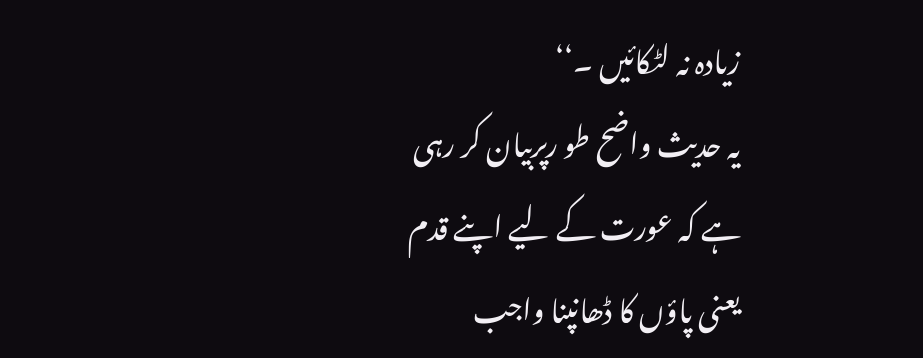زیادہ نہ لٹکائیں ۔‘‘
یہ حدیث واضح طو رپربیان کر رہی ہے کہ عورت کے لیے اپنے قدم یعنی پاؤں کا ڈھانپنا واجب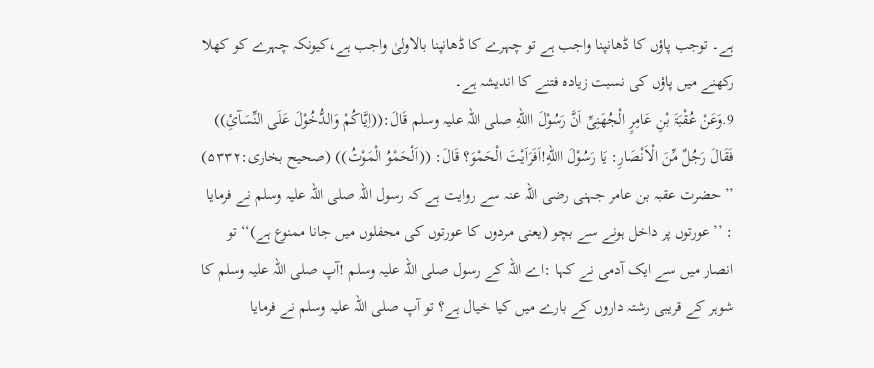ہے۔ توجب پاؤں کا ڈھانپنا واجب ہے تو چہرے کا ڈھانپنا بالاولیٰ واجب ہے،کیونکہ چہرے کو کھلا رکھنے میں پاؤں کی نسبت زیادہ فتنے کا اندیشہ ہے۔
9.وَعَنْ عُقْبَۃَ بْنِ عَامِرٍ الْجُھَنِیِّ اَنَّ رَسُوْلَ االلهِ صلی اللہ علیہ وسلم قَالَ:((اِیَّاکُمْ وَالدُّخُوْلَ عَلَی النِّسَآئِ)) فَقَالَ رَجُلٌ مِّنَ الْاَنْصَارِ: یَا رَسُوْلَ االلهِ!اَفَرَاَیْتَ الْحَمْوَ؟ قَالَ: ((اَلْحَمْوُ الْمَوْتُ)) (صحیح بخاری:۵۳۳۲)
’’حضرت عقبہ بن عامر جہنی رضی اللہ عنہ سے روایت ہے کہ رسول اللہ صلی اللہ علیہ وسلم نے فرمایا : ’’عورتوں پر داخل ہونے سے بچو (یعنی مردوں کا عورتوں کی محفلوں میں جانا ممنوع ہے)‘‘ تو انصار میں سے ایک آدمی نے کہا :اے اللہ کے رسول صلی اللہ علیہ وسلم !آپ صلی اللہ علیہ وسلم کا شوہر کے قریبی رشتہ داروں کے بارے میں کیا خیال ہے؟ تو آپ صلی اللہ علیہ وسلم نے فرمایا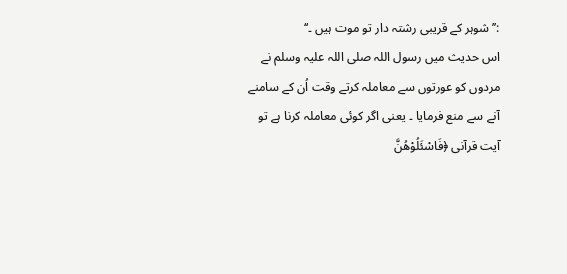:’’شوہر کے قریبی رشتہ دار تو موت ہیں ۔‘‘
اس حدیث میں رسول اللہ صلی اللہ علیہ وسلم نے مردوں کو عورتوں سے معاملہ کرتے وقت اُن کے سامنے آنے سے منع فرمایا ۔ یعنی اگر کوئی معاملہ کرنا ہے تو آیت قرآنی ﴿فَاسْئَلُوْھُنَّ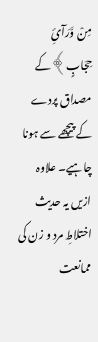مِنْ وَّرَآئِ حِجَابٍ﴾کے مصداق پردے کے پیچھے سے ہونا چاہیے۔ علاوہ ازیں یہ حدیث اختلاطِ مرد و زن کی ممانعت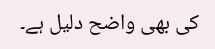کی بھی واضح دلیل ہے۔